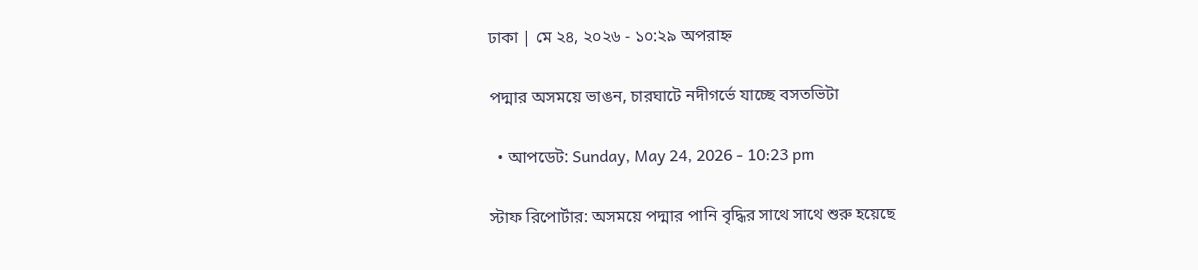ঢাকা | মে ২৪, ২০২৬ - ১০:২৯ অপরাহ্ন

পদ্মার অসময়ে ভাঙন, চারঘাটে নদীগর্ভে যাচ্ছে বসতভিটা

  • আপডেট: Sunday, May 24, 2026 - 10:23 pm

স্টাফ রিপোর্টার: অসময়ে পদ্মার পানি বৃদ্ধির সাথে সাথে শুরু হয়েছে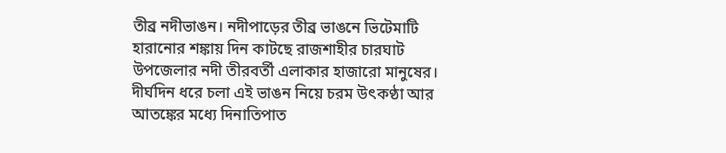তীব্র নদীভাঙন। নদীপাড়ের তীব্র ভাঙনে ভিটেমাটি হারানোর শঙ্কায় দিন কাটছে রাজশাহীর চারঘাট উপজেলার নদী তীরবর্তী এলাকার হাজারো মানুষের। দীর্ঘদিন ধরে চলা এই ভাঙন নিয়ে চরম উৎকণ্ঠা আর আতঙ্কের মধ্যে দিনাতিপাত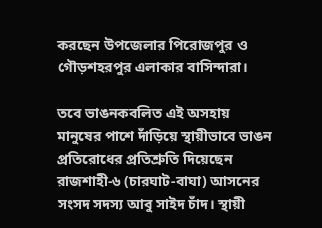করছেন উপজেলার পিরোজপুর ও গৌড়শহরপুর এলাকার বাসিন্দারা।

তবে ভাঙনকবলিত এই অসহায় মানুষের পাশে দাঁড়িয়ে স্থায়ীভাবে ভাঙন প্রতিরোধের প্রতিশ্রুতি দিয়েছেন রাজশাহী-৬ (চারঘাট-বাঘা) আসনের সংসদ সদস্য আবু সাইদ চাঁদ। স্থায়ী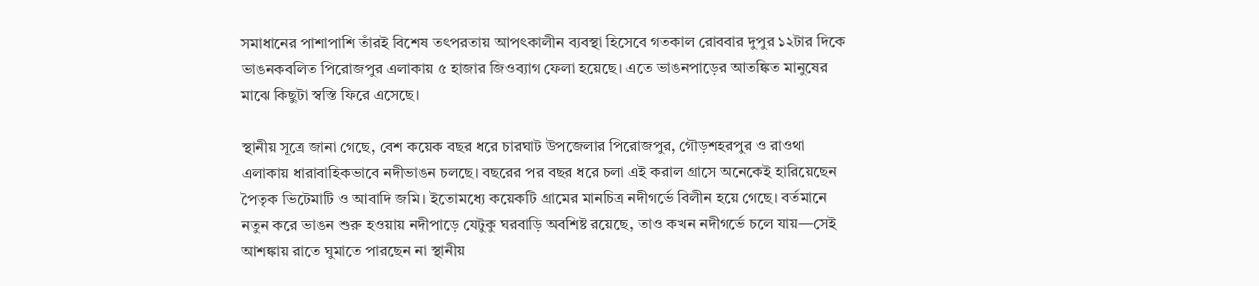সমাধানের পাশাপাশি তাঁরই বিশেষ তৎপরতায় আপৎকালীন ব্যবস্থা হিসেবে গতকাল রোববার দুপুর ১২টার দিকে ভাঙনকবলিত পিরোজপুর এলাকায় ৫ হাজার জিওব্যাগ ফেলা হয়েছে। এতে ভাঙনপাড়ের আতঙ্কিত মানুষের মাঝে কিছুটা স্বস্তি ফিরে এসেছে।

স্থানীয় সূত্রে জানা গেছে, বেশ কয়েক বছর ধরে চারঘাট উপজেলার পিরোজপুর, গৌড়শহরপুর ও রাওথা এলাকায় ধারাবাহিকভাবে নদীভাঙন চলছে। বছরের পর বছর ধরে চলা এই করাল গ্রাসে অনেকেই হারিয়েছেন পৈতৃক ভিটেমাটি ও আবাদি জমি। ইতোমধ্যে কয়েকটি গ্রামের মানচিত্র নদীগর্ভে বিলীন হয়ে গেছে। বর্তমানে নতুন করে ভাঙন শুরু হওয়ায় নদীপাড়ে যেটুকু ঘরবাড়ি অবশিষ্ট রয়েছে, তাও কখন নদীগর্ভে চলে যায়—সেই আশঙ্কায় রাতে ঘুমাতে পারছেন না স্থানীয়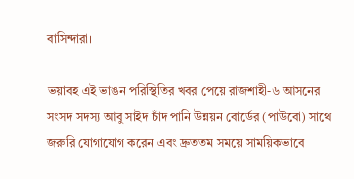বাসিন্দারা।

ভয়াবহ এই ভাঙন পরিস্থিতির খবর পেয়ে রাজশাহী-৬ আসনের সংসদ সদস্য আবু সাইদ চাঁদ পানি উন্নয়ন বোর্ডের (পাউবো) সাথে জরুরি যোগাযোগ করেন এবং দ্রুততম সময়ে সাময়িকভাবে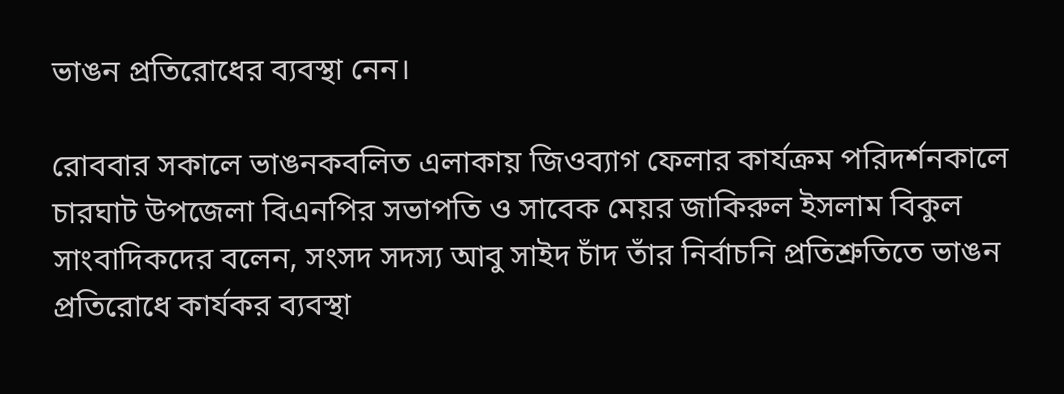ভাঙন প্রতিরোধের ব্যবস্থা নেন।

রোববার সকালে ভাঙনকবলিত এলাকায় জিওব্যাগ ফেলার কার্যক্রম পরিদর্শনকালে চারঘাট উপজেলা বিএনপির সভাপতি ও সাবেক মেয়র জাকিরুল ইসলাম বিকুল সাংবাদিকদের বলেন, সংসদ সদস্য আবু সাইদ চাঁদ তাঁর নির্বাচনি প্রতিশ্রুতিতে ভাঙন প্রতিরোধে কার্যকর ব্যবস্থা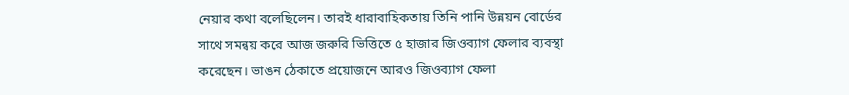নেয়ার কথা বলেছিলেন। তারই ধারাবাহিকতায় তিনি পানি উন্নয়ন বোর্ডের সাথে সমন্বয় করে আজ জরুরি ভিত্তিতে ৫ হাজার জিওব্যাগ ফেলার ব্যবস্থা করেছেন। ভাঙন ঠেকাতে প্রয়োজনে আরও জিওব্যাগ ফেলা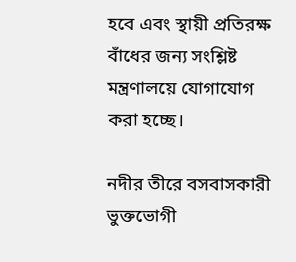হবে এবং স্থায়ী প্রতিরক্ষ বাঁধের জন্য সংশ্লিষ্ট মন্ত্রণালয়ে যোগাযোগ করা হচ্ছে।

নদীর তীরে বসবাসকারী ভুক্তভোগী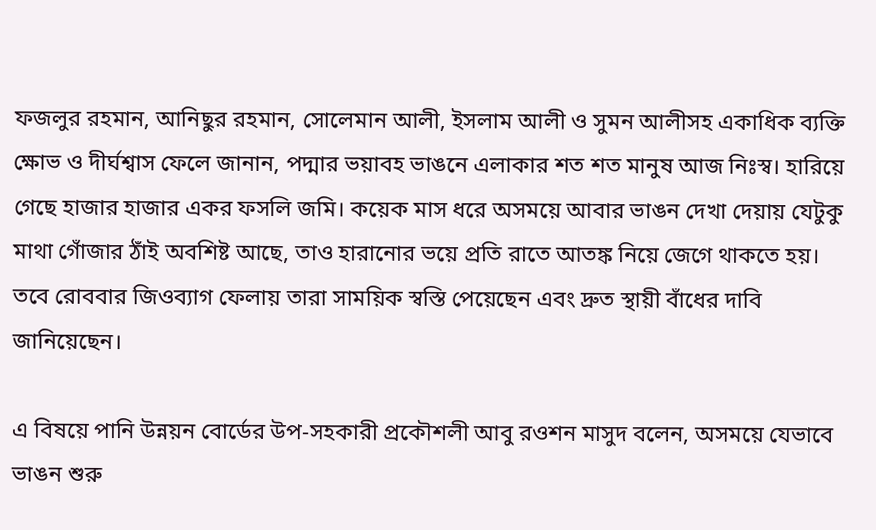ফজলুর রহমান, আনিছুর রহমান, সোলেমান আলী, ইসলাম আলী ও সুমন আলীসহ একাধিক ব্যক্তি ক্ষোভ ও দীর্ঘশ্বাস ফেলে জানান, পদ্মার ভয়াবহ ভাঙনে এলাকার শত শত মানুষ আজ নিঃস্ব। হারিয়ে গেছে হাজার হাজার একর ফসলি জমি। কয়েক মাস ধরে অসময়ে আবার ভাঙন দেখা দেয়ায় যেটুকু মাথা গোঁজার ঠাঁই অবশিষ্ট আছে, তাও হারানোর ভয়ে প্রতি রাতে আতঙ্ক নিয়ে জেগে থাকতে হয়। তবে রোববার জিওব্যাগ ফেলায় তারা সাময়িক স্বস্তি পেয়েছেন এবং দ্রুত স্থায়ী বাঁধের দাবি জানিয়েছেন।

এ বিষয়ে পানি উন্নয়ন বোর্ডের উপ-সহকারী প্রকৌশলী আবু রওশন মাসুদ বলেন, অসময়ে যেভাবে ভাঙন শুরু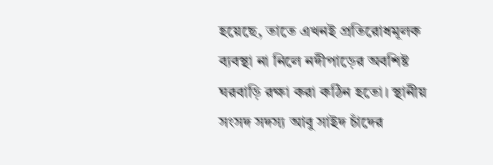হয়েছে, তাতে এখনই প্রতিরোধমূলক ব্যবস্থা না নিলে নদীপাড়ের অবশিষ্ট ঘরবাড়ি রক্ষা করা কঠিন হতো। স্থানীয় সংসদ সদস্য আবু সাইদ চাঁদের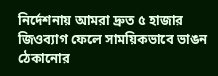নির্দেশনায় আমরা দ্রুত ৫ হাজার জিওব্যাগ ফেলে সাময়িকভাবে ভাঙন ঠেকানোর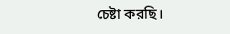চেষ্টা করছি।